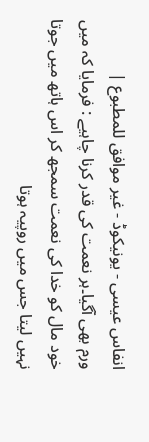انفاس عیسی - یونیکوڈ - غیر موافق للمطبوع |
ورم بھی آگیا۔ہر نعمت کی قدر کرنا چاہیے : فرمایا کہ میں خود مال کو خدا کی نعمت سمجھ کر اس ہاتھ میں جوتا نہیں لیتا جس میں روپیہ ہوتا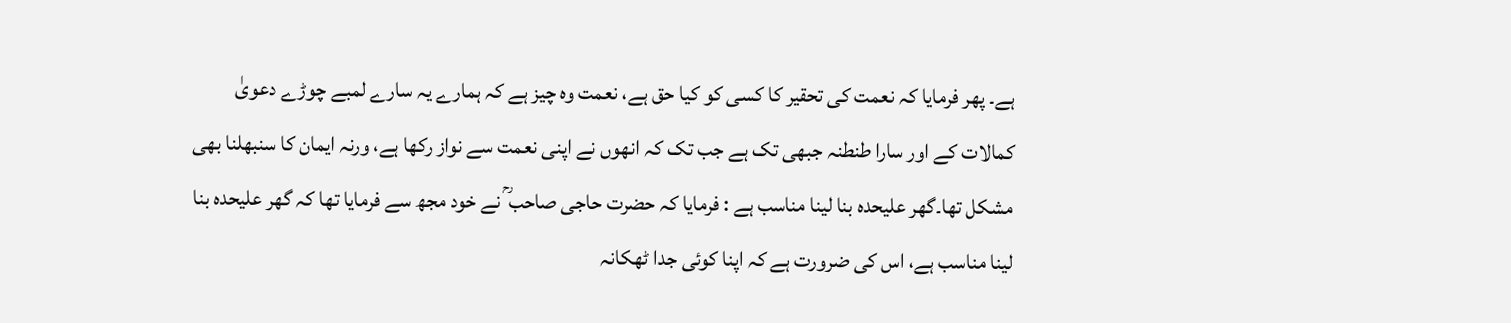ہے۔ پھر فرمایا کہ نعمت کی تحقیر کا کسی کو کیا حق ہے، نعمت وہ چیز ہے کہ ہمارے یہ سارے لمبے چوڑے دعویٰ کمالات کے اور سارا طنطنہ جبھی تک ہے جب تک کہ انھوں نے اپنی نعمت سے نواز رکھا ہے، ورنہ ایمان کا سنبھلنا بھی مشکل تھا۔گھر علیحدہ بنا لینا مناسب ہے : فرمایا کہ حضرت حاجی صاحب ؒ نے خود مجھ سے فرمایا تھا کہ گھر علیحدہ بنا لینا مناسب ہے، اس کی ضرورت ہے کہ اپنا کوئی جدا ٹھکانہ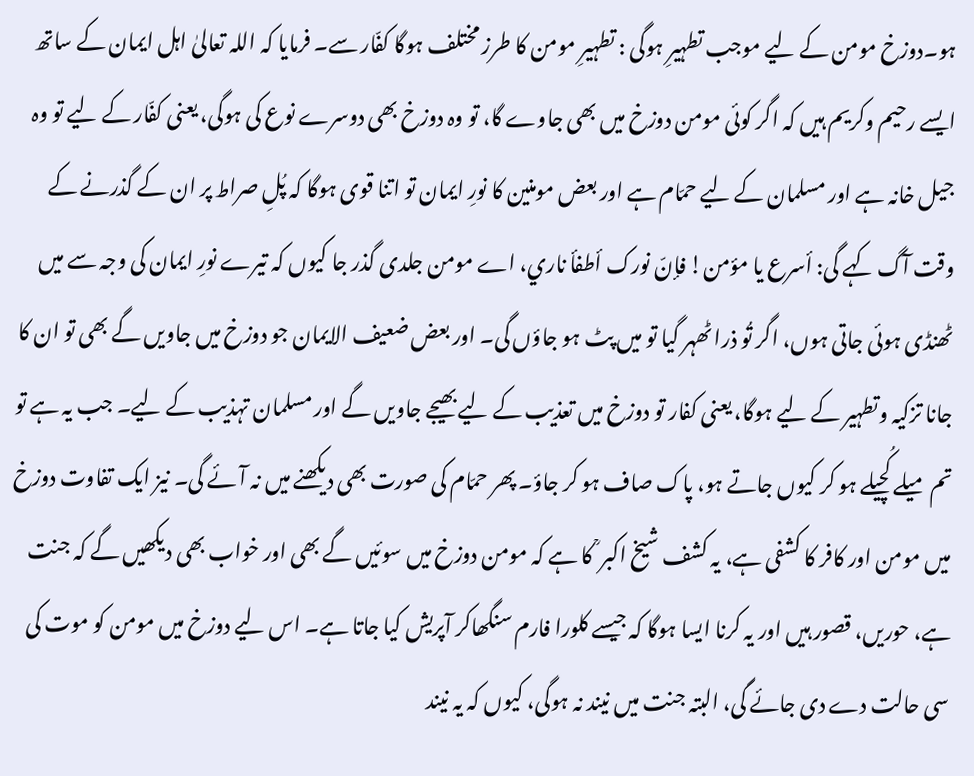ہو۔دوزخ مومن کے لیے موجب تطہیرِ ہوگی : تطہیرِ مومن کا طرز مختلف ہوگا کفّار سے۔ فرمایا کہ اللہ تعالیٰ اہل ایمان کے ساتھ ایسے رحیم وکریم ہیں کہ اگر کوئی مومن دوزخ میں بھی جاوے گا، تو وہ دوزخ بھی دوسرے نوع کی ہوگی، یعنی کفّار کے لیے تو وہ جیل خانہ ہے اور مسلمان کے لیے حمّام ہے اور بعض مومنین کا نورِ ایمان تو اتنا قوی ہوگا کہ پُلِ صراط پر ان کے گذرنے کے وقت آگ کہے گی: أسرع یا مؤمن! فإنّ نورک أطفأ ناري، اے مومن جلدی گذر جا کیوں کہ تیرے نورِ ایمان کی وجہ سے میں ٹھنڈی ہوئی جاتی ہوں، اگر تُو ذرا ٹھہر گیا تو میں پٹ ہو جاؤں گی۔ اور بعض ضعیف الایمان جو دوزخ میں جاویں گے بھی تو ان کا جانا تزکیہ وتطہیر کے لیے ہوگا، یعنی کفار تو دوزخ میں تعذیب کے لیے بھیجے جاویں گے اور مسلمان تہذیب کے لیے۔ جب یہ ہے تو تم میلے کُچیلے ہو کر کیوں جاتے ہو، پاک صاف ہو کر جاؤ۔ پھر حمّام کی صورت بھی دیکھنے میں نہ آئے گی۔ نیز ایک تفاوت دوزخ میں مومن اور کافر کا کشفی ہے، یہ کشف شیخ اکبر ؒ کا ہے کہ مومن دوزخ میں سوئیں گے بھی اور خواب بھی دیکھیں گے کہ جنت ہے، حوریں، قصور ہیں اور یہ کرنا ایسا ہوگا کہ جیسے کلورا فارم سنگھاکر آپریش کیا جاتا ہے۔ اس لیے دوزخ میں مومن کو موت کی سی حالت دے دی جائے گی، البتہ جنت میں نیند نہ ہوگی، کیوں کہ یہ نیند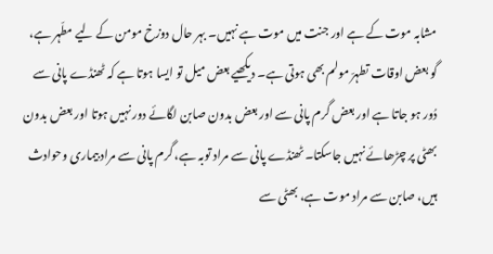مشابہ موت کے ہے اور جنت میں موت ہے نہیں۔ بہر حال دوزخ مومن کے لیے مطّہر ہے، گو بعض اوقات تطہرّ مولم بھی ہوتی ہے۔ دیکھیے بعض میل تو ایسا ہوتا ہے کہ ٹھنڈے پانی سے دُور ہو جاتا ہے اور بعض گرم پانی سے اور بعض بدون صابن لگائے دور نہیں ہوتا اور بعض بدون بھٹی پر چڑھائے نہیں جاسکتا۔ ٹھنڈے پانی سے مراد توبہ ہے، گرم پانی سے مراد بیماری وحوادث ہیں، صابن سے مراد موت ہے، بھٹی سے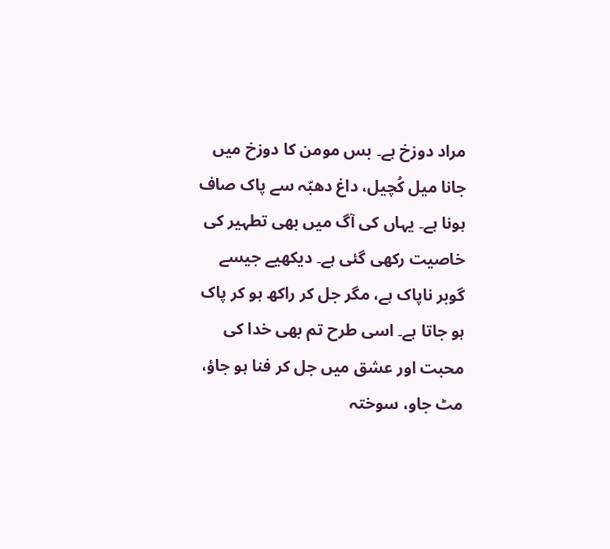مراد دوزخ ہے۔ بس مومن کا دوزخ میں جانا میل کُچیل، داغ دھبّہ سے پاک صاف ہونا ہے۔ یہاں کی آگ میں بھی تطہیر کی خاصیت رکھی گئی ہے۔ دیکھیے جیسے گوبر ناپاک ہے، مگر جل کر راکھ ہو کر پاک ہو جاتا ہے۔ اسی طرح تم بھی خدا کی محبت اور عشق میں جل کر فنا ہو جاؤ، مٹ جاو، سوختہ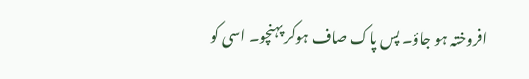افروختہ ہو جاؤ۔ پس پاک صاف ہوکر پہنچو۔ اسی کو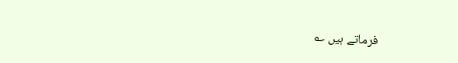فرماتے ہیں ؎